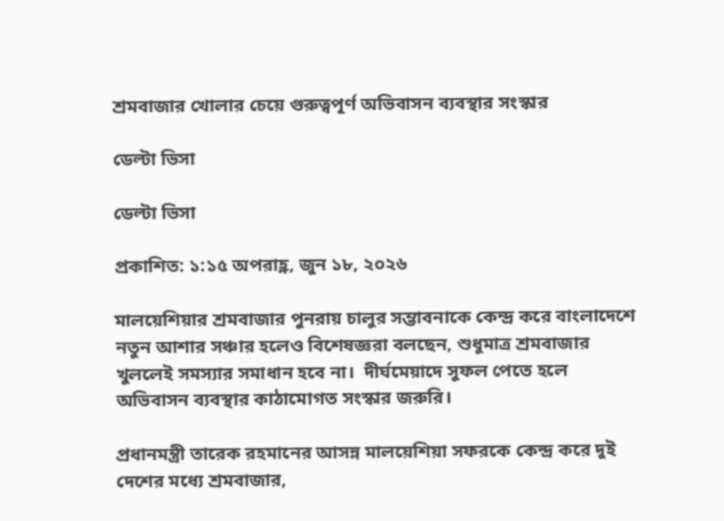শ্রমবাজার খোলার চেয়ে গুরুত্বপূর্ণ অভিবাসন ব্যবস্থার সংস্কার

ডেল্টা ভিসা

ডেল্টা ভিসা

প্রকাশিত: ১:১৫ অপরাহ্ণ, জুন ১৮, ২০২৬

মালয়েশিয়ার শ্রমবাজার পুনরায় চালুর সম্ভাবনাকে কেন্দ্র করে বাংলাদেশে নতুন আশার সঞ্চার হলেও বিশেষজ্ঞরা বলছেন, শুধুমাত্র শ্রমবাজার খুললেই সমস্যার সমাধান হবে না।  দীর্ঘমেয়াদে সুফল পেতে হলে অভিবাসন ব্যবস্থার কাঠামোগত সংস্কার জরুরি।

প্রধানমন্ত্রী তারেক রহমানের আসন্ন মালয়েশিয়া সফরকে কেন্দ্র করে দুই দেশের মধ্যে শ্রমবাজার,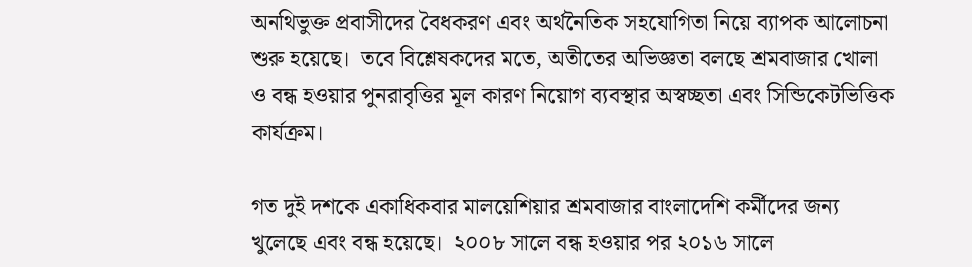অনথিভুক্ত প্রবাসীদের বৈধকরণ এবং অর্থনৈতিক সহযোগিতা নিয়ে ব্যাপক আলোচনা শুরু হয়েছে।  তবে বিশ্লেষকদের মতে, অতীতের অভিজ্ঞতা বলছে শ্রমবাজার খোলা ও বন্ধ হওয়ার পুনরাবৃত্তির মূল কারণ নিয়োগ ব্যবস্থার অস্বচ্ছতা এবং সিন্ডিকেটভিত্তিক কার্যক্রম।

গত দুই দশকে একাধিকবার মালয়েশিয়ার শ্রমবাজার বাংলাদেশি কর্মীদের জন্য খুলেছে এবং বন্ধ হয়েছে।  ২০০৮ সালে বন্ধ হওয়ার পর ২০১৬ সালে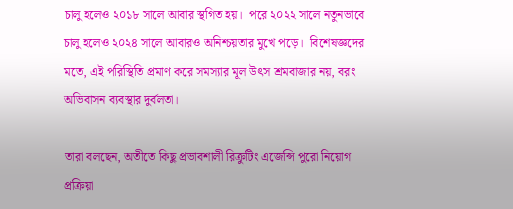চালু হলেও ২০১৮ সালে আবার স্থগিত হয়।  পরে ২০২২ সালে নতুনভাবে চালু হলেও ২০২৪ সালে আবারও অনিশ্চয়তার মুখে পড়ে।  বিশেষজ্ঞদের মতে, এই পরিস্থিতি প্রমাণ করে সমস্যার মূল উৎস শ্রমবাজার নয়, বরং অভিবাসন ব্যবস্থার দুর্বলতা।

তারা বলছেন, অতীতে কিছু প্রভাবশালী রিক্রুটিং এজেন্সি পুরো নিয়োগ প্রক্রিয়া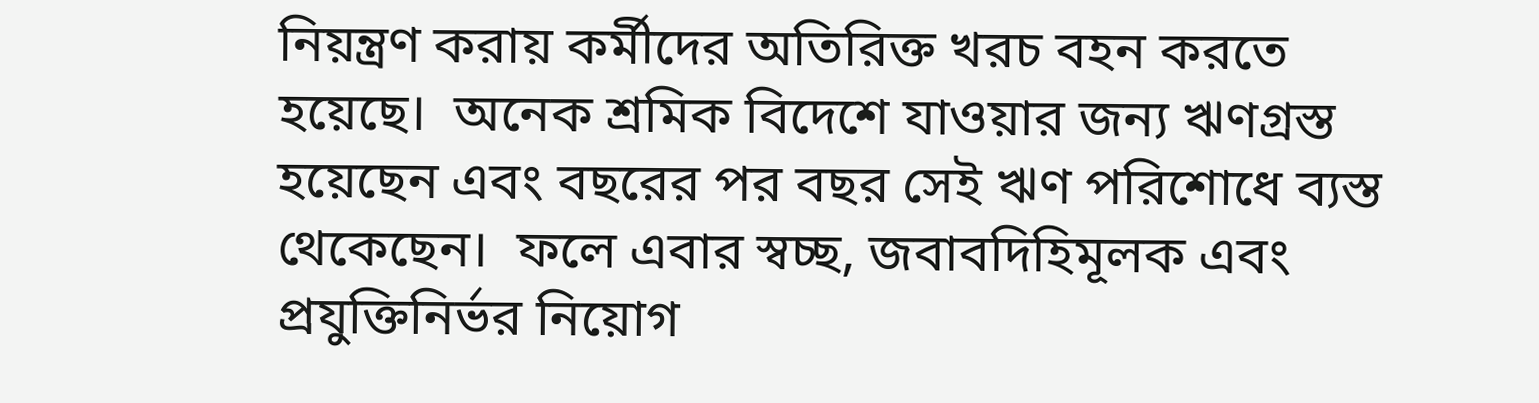নিয়ন্ত্রণ করায় কর্মীদের অতিরিক্ত খরচ বহন করতে হয়েছে।  অনেক শ্রমিক বিদেশে যাওয়ার জন্য ঋণগ্রস্ত হয়েছেন এবং বছরের পর বছর সেই ঋণ পরিশোধে ব্যস্ত থেকেছেন।  ফলে এবার স্বচ্ছ, জবাবদিহিমূলক এবং প্রযুক্তিনির্ভর নিয়োগ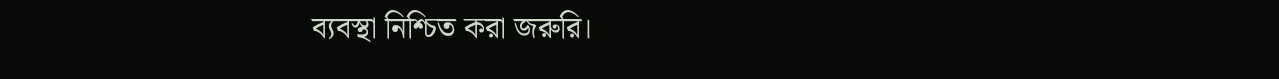ব্যবস্থা নিশ্চিত করা জরুরি।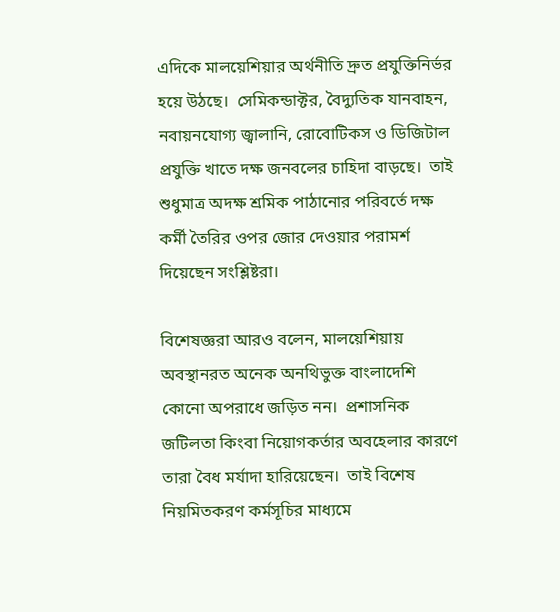এদিকে মালয়েশিয়ার অর্থনীতি দ্রুত প্রযুক্তিনির্ভর হয়ে উঠছে।  সেমিকন্ডাক্টর, বৈদ্যুতিক যানবাহন, নবায়নযোগ্য জ্বালানি, রোবোটিকস ও ডিজিটাল প্রযুক্তি খাতে দক্ষ জনবলের চাহিদা বাড়ছে।  তাই শুধুমাত্র অদক্ষ শ্রমিক পাঠানোর পরিবর্তে দক্ষ কর্মী তৈরির ওপর জোর দেওয়ার পরামর্শ দিয়েছেন সংশ্লিষ্টরা।

বিশেষজ্ঞরা আরও বলেন, মালয়েশিয়ায় অবস্থানরত অনেক অনথিভুক্ত বাংলাদেশি কোনো অপরাধে জড়িত নন।  প্রশাসনিক জটিলতা কিংবা নিয়োগকর্তার অবহেলার কারণে তারা বৈধ মর্যাদা হারিয়েছেন।  তাই বিশেষ নিয়মিতকরণ কর্মসূচির মাধ্যমে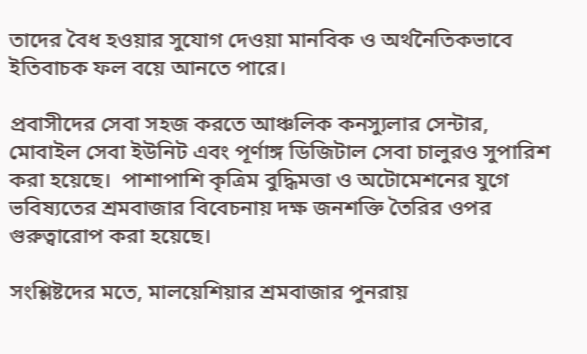তাদের বৈধ হওয়ার সুযোগ দেওয়া মানবিক ও অর্থনৈতিকভাবে ইতিবাচক ফল বয়ে আনতে পারে।

প্রবাসীদের সেবা সহজ করতে আঞ্চলিক কনস্যুলার সেন্টার, মোবাইল সেবা ইউনিট এবং পূর্ণাঙ্গ ডিজিটাল সেবা চালুরও সুপারিশ করা হয়েছে।  পাশাপাশি কৃত্রিম বুদ্ধিমত্তা ও অটোমেশনের যুগে ভবিষ্যতের শ্রমবাজার বিবেচনায় দক্ষ জনশক্তি তৈরির ওপর গুরুত্বারোপ করা হয়েছে।

সংশ্লিষ্টদের মতে, মালয়েশিয়ার শ্রমবাজার পুনরায়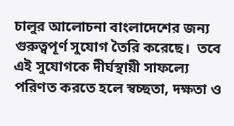চালুর আলোচনা বাংলাদেশের জন্য গুরুত্বপূর্ণ সুযোগ তৈরি করেছে।  তবে এই সুযোগকে দীর্ঘস্থায়ী সাফল্যে পরিণত করতে হলে স্বচ্ছতা, দক্ষতা ও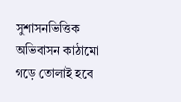সুশাসনভিত্তিক অভিবাসন কাঠামো গড়ে তোলাই হবে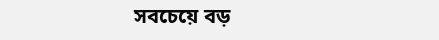সবচেয়ে বড়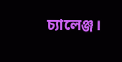চ্যালেঞ্জ।